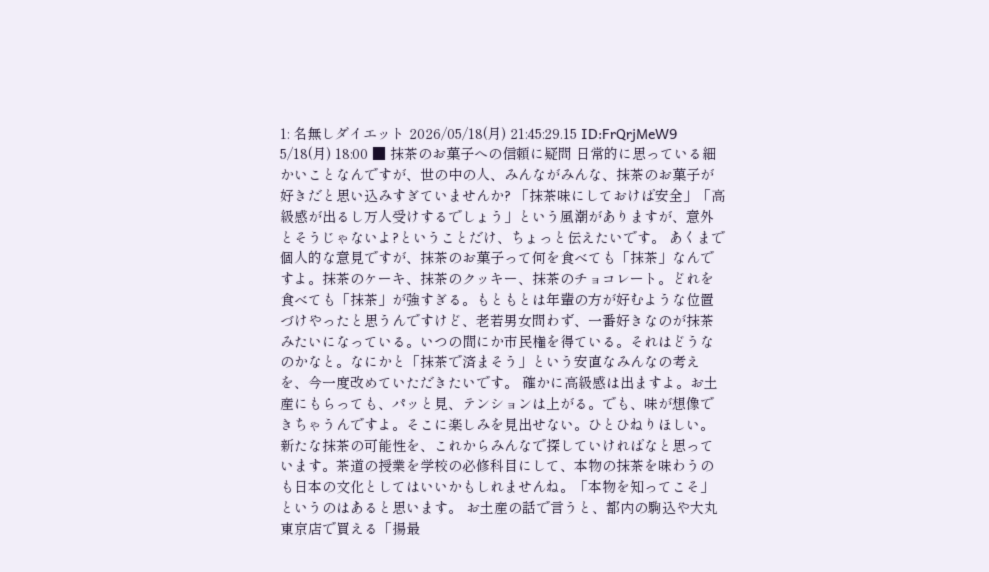1: 名無しダイエット 2026/05/18(月) 21:45:29.15 ID:FrQrjMeW9 5/18(月) 18:00 ■ 抹茶のお菓子への信頼に疑問 日常的に思っている細かいことなんですが、世の中の人、みんながみんな、抹茶のお菓子が好きだと思い込みすぎていませんか? 「抹茶味にしておけば安全」「高級感が出るし万人受けするでしょう」という風潮がありますが、意外とそうじゃないよ?ということだけ、ちょっと伝えたいです。 あくまで個人的な意見ですが、抹茶のお菓子って何を食べても「抹茶」なんですよ。抹茶のケーキ、抹茶のクッキー、抹茶のチョコレート。どれを食べても「抹茶」が強すぎる。もともとは年輩の方が好むような位置づけやったと思うんですけど、老若男女問わず、一番好きなのが抹茶みたいになっている。いつの間にか市民権を得ている。それはどうなのかなと。なにかと「抹茶で済まそう」という安直なみんなの考えを、今一度改めていただきたいです。 確かに高級感は出ますよ。お土産にもらっても、パッと見、テンションは上がる。でも、味が想像できちゃうんですよ。そこに楽しみを見出せない。ひとひねりほしい。新たな抹茶の可能性を、これからみんなで探していければなと思っています。茶道の授業を学校の必修科目にして、本物の抹茶を味わうのも日本の文化としてはいいかもしれませんね。「本物を知ってこそ」というのはあると思います。 お土産の話で言うと、都内の駒込や大丸東京店で買える「揚最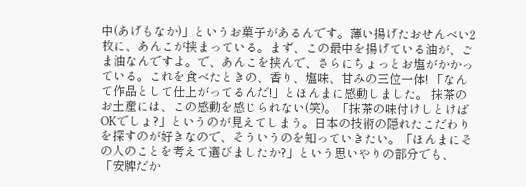中(あげもなか)」というお菓子があるんです。薄い揚げたおせんべい2枚に、あんこが挟まっている。まず、この最中を揚げている油が、ごま油なんですよ。で、あんこを挟んで、さらにちょっとお塩がかかっている。これを食べたときの、香り、塩味、甘みの三位一体! 「なんて作品として仕上がってるんだ!」とほんまに感動しました。 抹茶のお土産には、この感動を感じられない(笑)。「抹茶の味付けしとけばOKでしょ?」というのが見えてしまう。日本の技術の隠れたこだわりを探すのが好きなので、そういうのを知っていきたい。「ほんまにその人のことを考えて選びましたか?」という思いやりの部分でも、「安牌だか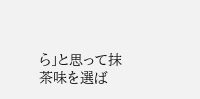ら」と思って抹茶味を選ば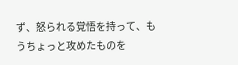ず、怒られる覚悟を持って、もうちょっと攻めたものを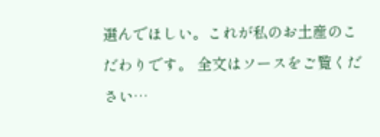選んでほしい。これが私のお土産のこだわりです。 全文はソースをご覧ください…